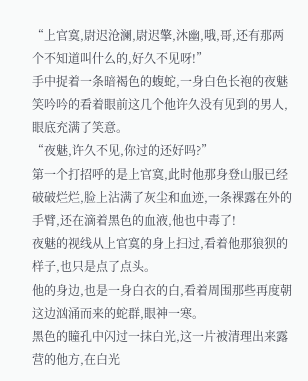“上官寞,尉迟沧澜,尉迟擎,沐幽,哦,哥,还有那两个不知道叫什么的,好久不见呀!”
手中捉着一条暗褐色的蝮蛇,一身白色长袍的夜魅笑吟吟的看着眼前这几个他许久没有见到的男人,眼底充满了笑意。
“夜魅,许久不见,你过的还好吗?”
第一个打招呼的是上官寞,此时他那身登山服已经破破烂烂,脸上沾满了灰尘和血迹,一条裸露在外的手臂,还在滴着黑色的血液,他也中毒了!
夜魅的视线从上官寞的身上扫过,看着他那狼狈的样子,也只是点了点头。
他的身边,也是一身白衣的白,看着周围那些再度朝这边汹涌而来的蛇群,眼神一寒。
黑色的瞳孔中闪过一抹白光,这一片被清理出来露营的他方,在白光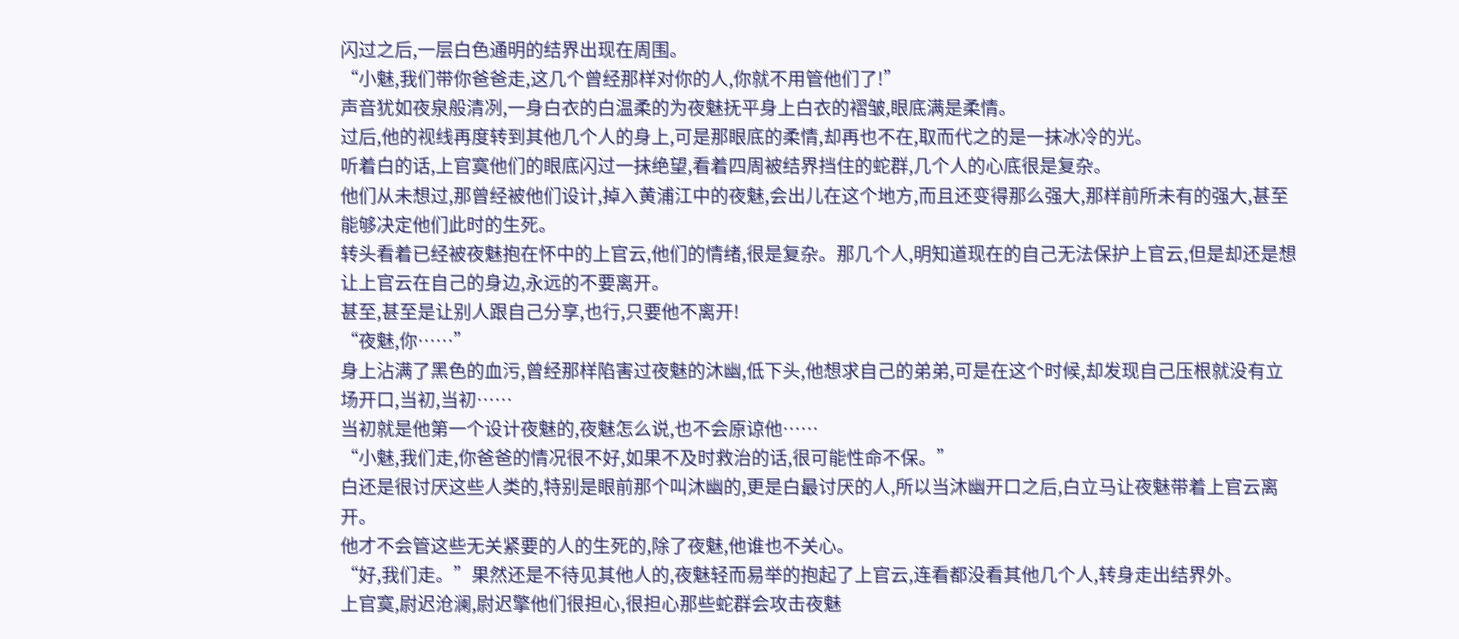闪过之后,一层白色通明的结界出现在周围。
“小魅,我们带你爸爸走,这几个曾经那样对你的人,你就不用管他们了!”
声音犹如夜泉般清冽,一身白衣的白温柔的为夜魅抚平身上白衣的褶皱,眼底满是柔情。
过后,他的视线再度转到其他几个人的身上,可是那眼底的柔情,却再也不在,取而代之的是一抹冰冷的光。
听着白的话,上官寞他们的眼底闪过一抹绝望,看着四周被结界挡住的蛇群,几个人的心底很是复杂。
他们从未想过,那曾经被他们设计,掉入黄浦江中的夜魅,会出儿在这个地方,而且还变得那么强大,那样前所未有的强大,甚至能够决定他们此时的生死。
转头看着已经被夜魅抱在怀中的上官云,他们的情绪,很是复杂。那几个人,明知道现在的自己无法保护上官云,但是却还是想让上官云在自己的身边,永远的不要离开。
甚至,甚至是让别人跟自己分享,也行,只要他不离开!
“夜魅,你……”
身上沾满了黑色的血污,曾经那样陷害过夜魅的沐幽,低下头,他想求自己的弟弟,可是在这个时候,却发现自己压根就没有立场开口,当初,当初……
当初就是他第一个设计夜魅的,夜魅怎么说,也不会原谅他……
“小魅,我们走,你爸爸的情况很不好,如果不及时救治的话,很可能性命不保。”
白还是很讨厌这些人类的,特别是眼前那个叫沐幽的,更是白最讨厌的人,所以当沐幽开口之后,白立马让夜魅带着上官云离开。
他才不会管这些无关紧要的人的生死的,除了夜魅,他谁也不关心。
“好,我们走。”果然还是不待见其他人的,夜魅轻而易举的抱起了上官云,连看都没看其他几个人,转身走出结界外。
上官寞,尉迟沧澜,尉迟擎他们很担心,很担心那些蛇群会攻击夜魅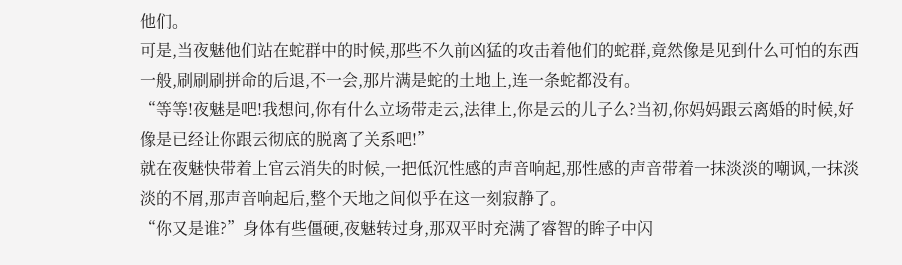他们。
可是,当夜魅他们站在蛇群中的时候,那些不久前凶猛的攻击着他们的蛇群,竟然像是见到什么可怕的东西一般,刷刷刷拼命的后退,不一会,那片满是蛇的土地上,连一条蛇都没有。
“等等!夜魅是吧!我想问,你有什么立场带走云,法律上,你是云的儿子么?当初,你妈妈跟云离婚的时候,好像是已经让你跟云彻底的脱离了关系吧!”
就在夜魅快带着上官云消失的时候,一把低沉性感的声音响起,那性感的声音带着一抹淡淡的嘲讽,一抹淡淡的不屑,那声音响起后,整个天地之间似乎在这一刻寂静了。
“你又是谁?”身体有些僵硬,夜魅转过身,那双平时充满了睿智的眸子中闪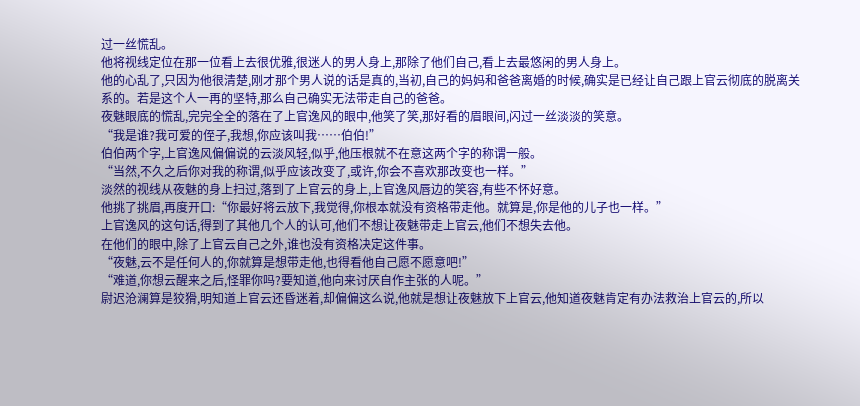过一丝慌乱。
他将视线定位在那一位看上去很优雅,很迷人的男人身上,那除了他们自己,看上去最悠闲的男人身上。
他的心乱了,只因为他很清楚,刚才那个男人说的话是真的,当初,自己的妈妈和爸爸离婚的时候,确实是已经让自己跟上官云彻底的脱离关系的。若是这个人一再的坚特,那么自己确实无法带走自己的爸爸。
夜魅眼底的慌乱,完完全全的落在了上官逸风的眼中,他笑了笑,那好看的眉眼间,闪过一丝淡淡的笑意。
“我是谁?我可爱的侄子,我想,你应该叫我……伯伯!”
伯伯两个字,上官逸风偏偏说的云淡风轻,似乎,他压根就不在意这两个字的称谓一般。
“当然,不久之后你对我的称谓,似乎应该改变了,或许,你会不喜欢那改变也一样。”
淡然的视线从夜魅的身上扫过,落到了上官云的身上,上官逸风唇边的笑容,有些不怀好意。
他挑了挑眉,再度开口:“你最好将云放下,我觉得,你根本就没有资格带走他。就算是,你是他的儿子也一样。”
上官逸风的这句话,得到了其他几个人的认可,他们不想让夜魅带走上官云,他们不想失去他。
在他们的眼中,除了上官云自己之外,谁也没有资格决定这件事。
“夜魅,云不是任何人的,你就算是想带走他,也得看他自己愿不愿意吧!”
“难道,你想云醒来之后,怪罪你吗?要知道,他向来讨厌自作主张的人呢。”
尉迟沧澜算是狡猾,明知道上官云还昏迷着,却偏偏这么说,他就是想让夜魅放下上官云,他知道夜魅肯定有办法救治上官云的,所以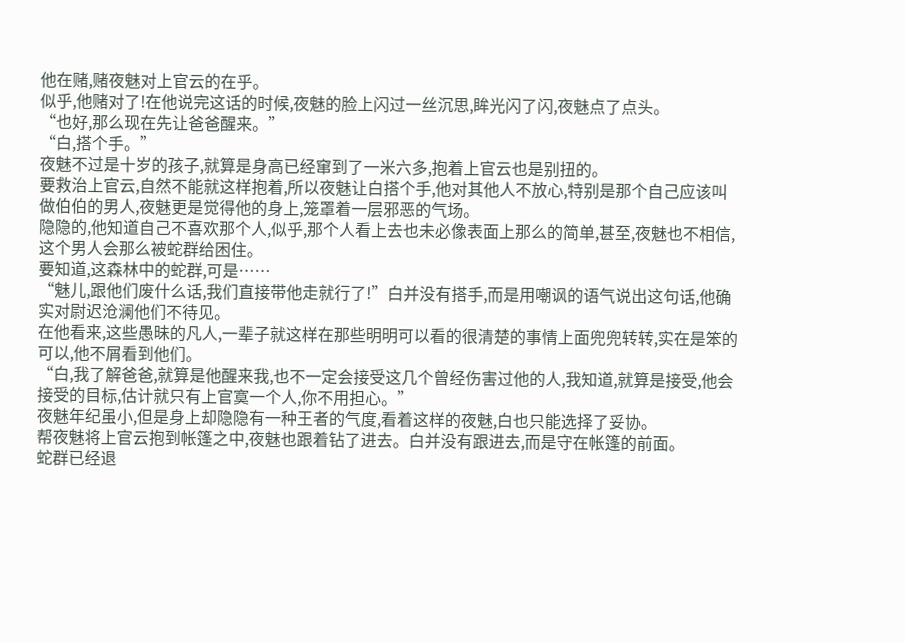他在赌,赌夜魅对上官云的在乎。
似乎,他赌对了!在他说完这话的时候,夜魅的脸上闪过一丝沉思,眸光闪了闪,夜魅点了点头。
“也好,那么现在先让爸爸醒来。”
“白,搭个手。”
夜魅不过是十岁的孩子,就算是身高已经窜到了一米六多,抱着上官云也是别扭的。
要救治上官云,自然不能就这样抱着,所以夜魅让白搭个手,他对其他人不放心,特别是那个自己应该叫做伯伯的男人,夜魅更是觉得他的身上,笼罩着一层邪恶的气场。
隐隐的,他知道自己不喜欢那个人,似乎,那个人看上去也未必像表面上那么的简单,甚至,夜魅也不相信,这个男人会那么被蛇群给困住。
要知道,这森林中的蛇群,可是……
“魅儿,跟他们废什么话,我们直接带他走就行了!”白并没有搭手,而是用嘲讽的语气说出这句话,他确实对尉迟沧澜他们不待见。
在他看来,这些愚昧的凡人,一辈子就这样在那些明明可以看的很清楚的事情上面兜兜转转,实在是笨的可以,他不屑看到他们。
“白,我了解爸爸,就算是他醒来我,也不一定会接受这几个曾经伤害过他的人,我知道,就算是接受,他会接受的目标,估计就只有上官寞一个人,你不用担心。”
夜魅年纪虽小,但是身上却隐隐有一种王者的气度,看着这样的夜魅,白也只能选择了妥协。
帮夜魅将上官云抱到帐篷之中,夜魅也跟着钻了进去。白并没有跟进去,而是守在帐篷的前面。
蛇群已经退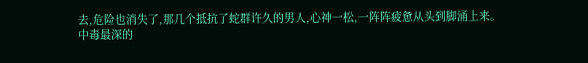去,危险也消失了,那几个抵抗了蛇群许久的男人,心神一松,一阵阵疲惫从头到脚涌上来。
中毒最深的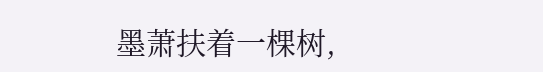墨萧扶着一棵树,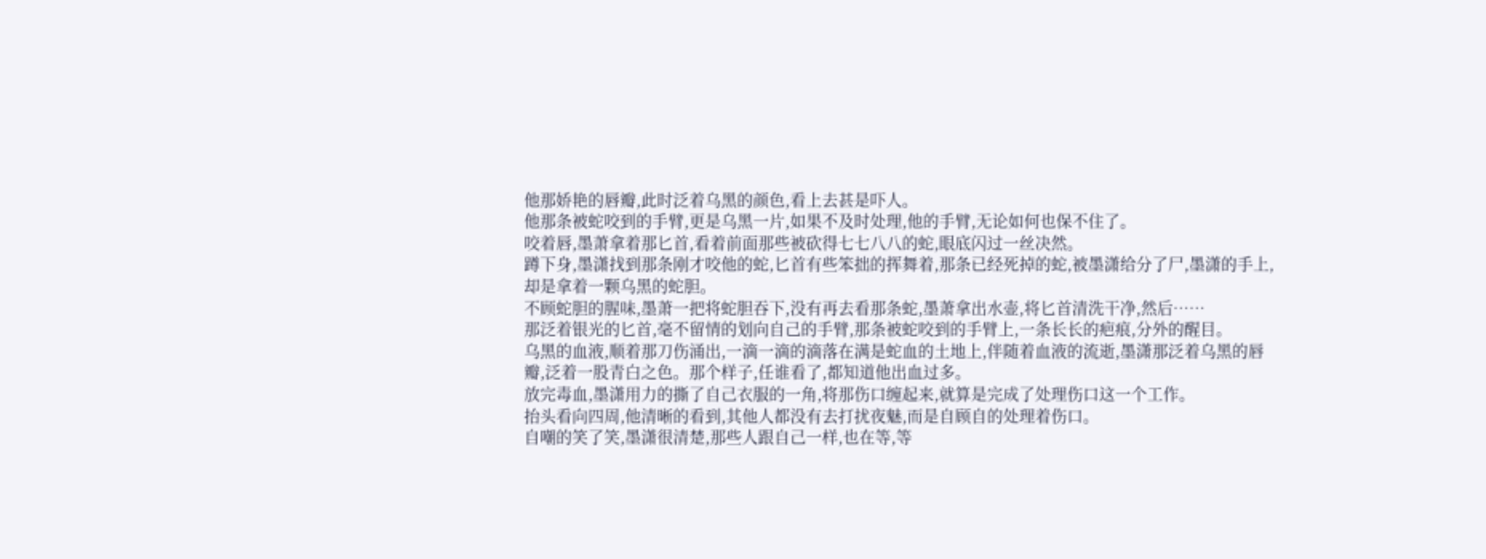他那娇艳的唇瓣,此时泛着乌黑的颜色,看上去甚是吓人。
他那条被蛇咬到的手臂,更是乌黑一片,如果不及时处理,他的手臂,无论如何也保不住了。
咬着唇,墨萧拿着那匕首,看着前面那些被砍得七七八八的蛇,眼底闪过一丝决然。
蹲下身,墨潇找到那条刚才咬他的蛇,匕首有些笨拙的挥舞着,那条已经死掉的蛇,被墨潇给分了尸,墨潇的手上,却是拿着一颗乌黑的蛇胆。
不顾蛇胆的腥味,墨萧一把将蛇胆吞下,没有再去看那条蛇,墨萧拿出水壶,将匕首清洗干净,然后……
那泛着银光的匕首,毫不留情的划向自己的手臂,那条被蛇咬到的手臂上,一条长长的疤痕,分外的醒目。
乌黑的血液,顺着那刀伤涌出,一滴一滴的滴落在满是蛇血的土地上,伴随着血液的流逝,墨潇那泛着乌黑的唇瓣,泛着一股青白之色。那个样子,任谁看了,都知道他出血过多。
放完毒血,墨潇用力的撕了自己衣服的一角,将那伤口缠起来,就算是完成了处理伤口这一个工作。
抬头看向四周,他清晰的看到,其他人都没有去打扰夜魅,而是自顾自的处理着伤口。
自嘲的笑了笑,墨潇很清楚,那些人跟自己一样,也在等,等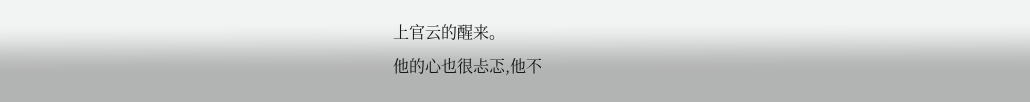上官云的醒来。
他的心也很忐忑,他不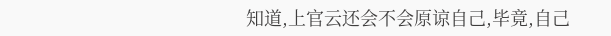知道,上官云还会不会原谅自己,毕竟,自己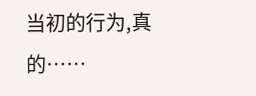当初的行为,真的……